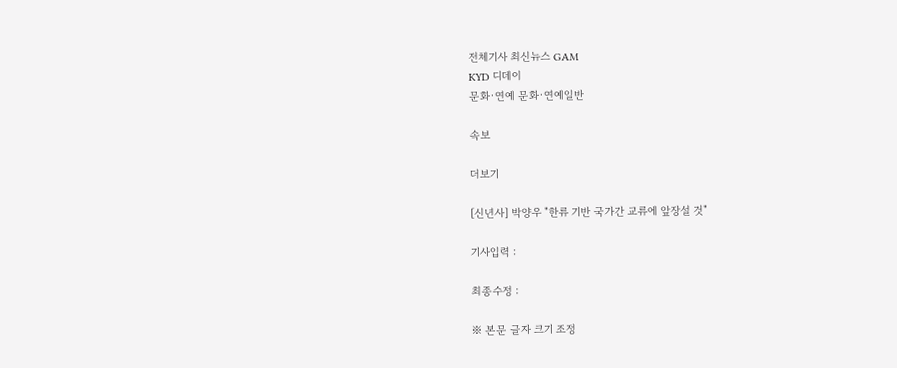전체기사 최신뉴스 GAM
KYD 디데이
문화·연예 문화·연예일반

속보

더보기

[신년사] 박양우 "한류 기반 국가간 교류에 앞장설 것"

기사입력 :

최종수정 :

※ 본문 글자 크기 조정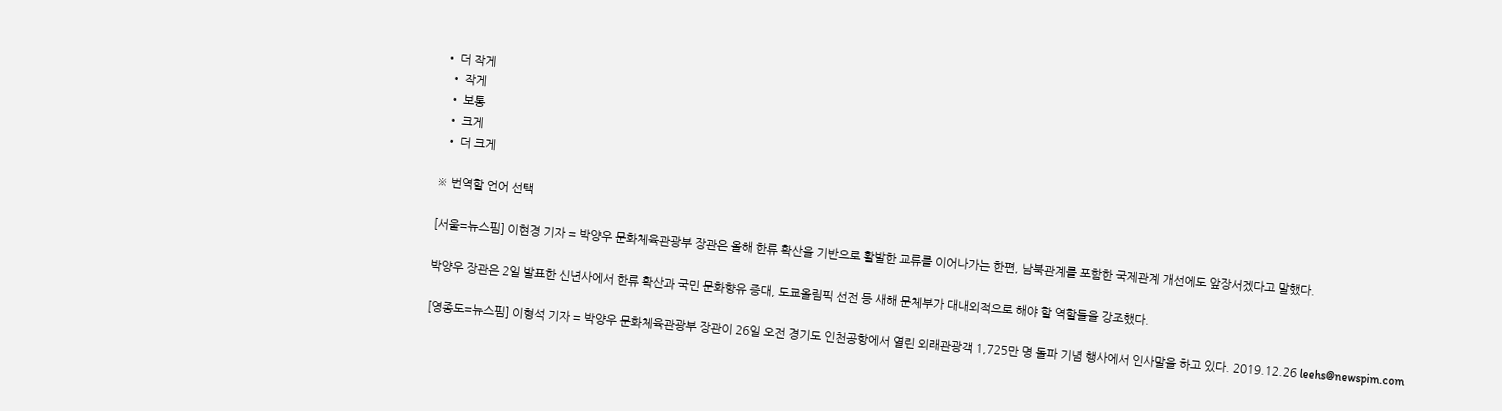• 더 작게
  • 작게
  • 보통
  • 크게
  • 더 크게

※ 번역할 언어 선택

[서울=뉴스핌] 이현경 기자 = 박양우 문화체육관광부 장관은 올해 한류 확산을 기반으로 활발한 교류를 이어나가는 한편, 남북관계를 포함한 국제관계 개선에도 앞장서겠다고 말했다.

박양우 장관은 2일 발표한 신년사에서 한류 확산과 국민 문화향유 증대, 도쿄올림픽 선전 등 새해 문체부가 대내외적으로 해야 할 역할들을 강조했다.

[영종도=뉴스핌] 이형석 기자 = 박양우 문화체육관광부 장관이 26일 오전 경기도 인천공항에서 열린 외래관광객 1,725만 명 돌파 기념 행사에서 인사말을 하고 있다. 2019.12.26 leehs@newspim.com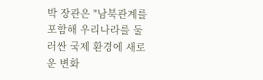박 장관은 "남북관계를 포함해 우리나라를 둘러싼 국제 환경에 새로운 변화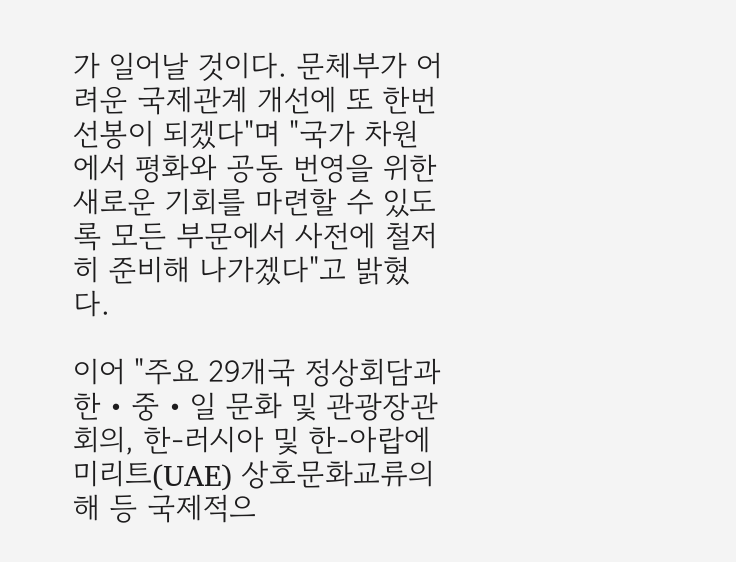가 일어날 것이다. 문체부가 어려운 국제관계 개선에 또 한번 선봉이 되겠다"며 "국가 차원에서 평화와 공동 번영을 위한 새로운 기회를 마련할 수 있도록 모든 부문에서 사전에 철저히 준비해 나가겠다"고 밝혔다.

이어 "주요 29개국 정상회담과 한‧중‧일 문화 및 관광장관회의, 한-러시아 및 한-아랍에미리트(UAE) 상호문화교류의 해 등 국제적으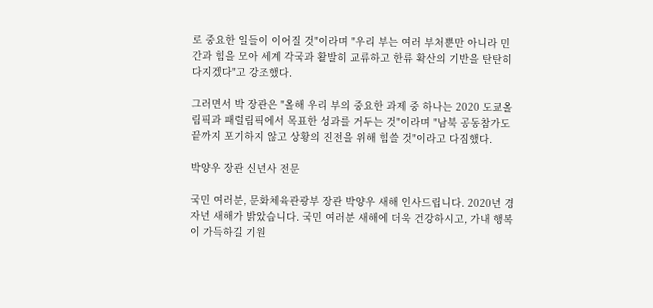로 중요한 일들이 이어질 것"이라며 "우리 부는 여러 부처뿐만 아니라 민간과 힘을 모아 세계 각국과 활발히 교류하고 한류 확산의 기반을 탄탄히 다지겠다"고 강조했다.

그러면서 박 장관은 "올해 우리 부의 중요한 과제 중 하나는 2020 도쿄올림픽과 패럴림픽에서 목표한 성과를 거두는 것"이라며 "남북 공동참가도 끝까지 포기하지 않고 상황의 진전을 위해 힘쓸 것"이라고 다짐했다.

박양우 장관 신년사 전문

국민 여러분, 문화체육관광부 장관 박양우 새해 인사드립니다. 2020년 경자년 새해가 밝았습니다. 국민 여러분 새해에 더욱 건강하시고, 가내 행복이 가득하길 기원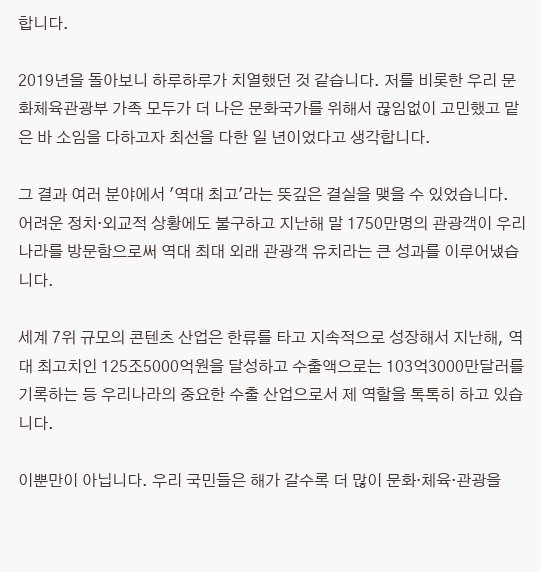합니다.

2019년을 돌아보니 하루하루가 치열했던 것 같습니다. 저를 비롯한 우리 문화체육관광부 가족 모두가 더 나은 문화국가를 위해서 끊임없이 고민했고 맡은 바 소임을 다하고자 최선을 다한 일 년이었다고 생각합니다.

그 결과 여러 분야에서 '역대 최고'라는 뜻깊은 결실을 맺을 수 있었습니다. 어려운 정치·외교적 상황에도 불구하고 지난해 말 1750만명의 관광객이 우리나라를 방문함으로써 역대 최대 외래 관광객 유치라는 큰 성과를 이루어냈습니다.

세계 7위 규모의 콘텐츠 산업은 한류를 타고 지속적으로 성장해서 지난해, 역대 최고치인 125조5000억원을 달성하고 수출액으로는 103억3000만달러를 기록하는 등 우리나라의 중요한 수출 산업으로서 제 역할을 톡톡히 하고 있습니다.

이뿐만이 아닙니다. 우리 국민들은 해가 갈수록 더 많이 문화‧체육‧관광을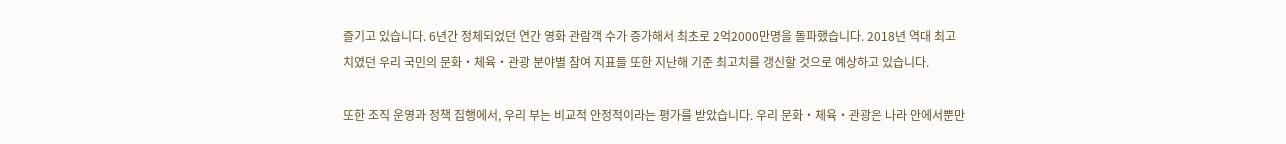즐기고 있습니다. 6년간 정체되었던 연간 영화 관람객 수가 증가해서 최초로 2억2000만명을 돌파했습니다. 2018년 역대 최고치였던 우리 국민의 문화‧체육‧관광 분야별 참여 지표들 또한 지난해 기준 최고치를 갱신할 것으로 예상하고 있습니다.

또한 조직 운영과 정책 집행에서, 우리 부는 비교적 안정적이라는 평가를 받았습니다. 우리 문화‧체육‧관광은 나라 안에서뿐만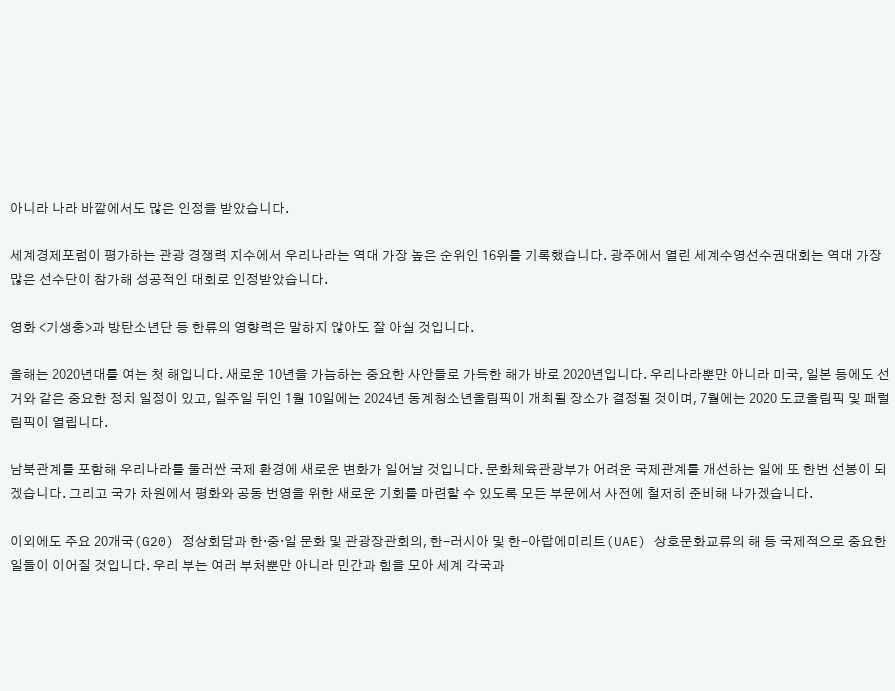아니라 나라 바깥에서도 많은 인정을 받았습니다.

세계경제포럼이 평가하는 관광 경쟁력 지수에서 우리나라는 역대 가장 높은 순위인 16위를 기록했습니다. 광주에서 열린 세계수영선수권대회는 역대 가장 많은 선수단이 참가해 성공적인 대회로 인정받았습니다.

영화 <기생충>과 방탄소년단 등 한류의 영향력은 말하지 않아도 잘 아실 것입니다.

올해는 2020년대를 여는 첫 해입니다. 새로운 10년을 가늠하는 중요한 사안들로 가득한 해가 바로 2020년입니다. 우리나라뿐만 아니라 미국, 일본 등에도 선거와 같은 중요한 정치 일정이 있고, 일주일 뒤인 1월 10일에는 2024년 동계청소년올림픽이 개최될 장소가 결정될 것이며, 7월에는 2020 도쿄올림픽 및 패럴림픽이 열립니다.

남북관계를 포함해 우리나라를 둘러싼 국제 환경에 새로운 변화가 일어날 것입니다. 문화체육관광부가 어려운 국제관계를 개선하는 일에 또 한번 선봉이 되겠습니다. 그리고 국가 차원에서 평화와 공동 번영을 위한 새로운 기회를 마련할 수 있도록 모든 부문에서 사전에 철저히 준비해 나가겠습니다.

이외에도 주요 20개국(G20) 정상회담과 한‧중‧일 문화 및 관광장관회의, 한-러시아 및 한-아랍에미리트(UAE) 상호문화교류의 해 등 국제적으로 중요한 일들이 이어질 것입니다. 우리 부는 여러 부처뿐만 아니라 민간과 힘을 모아 세계 각국과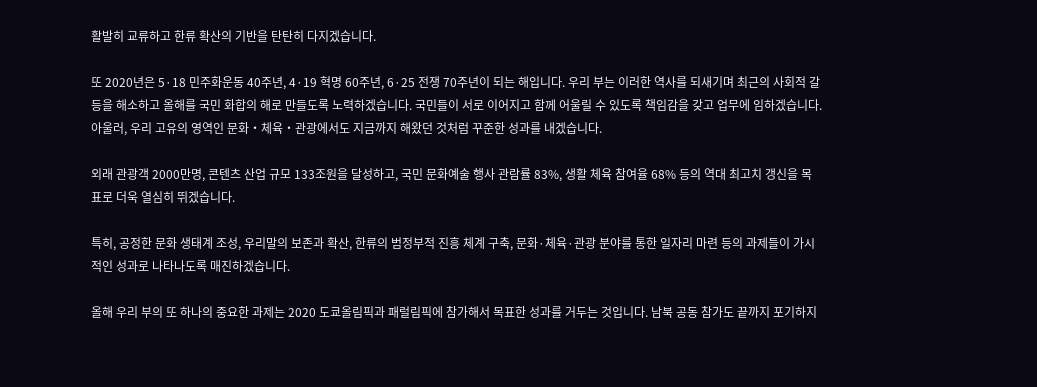활발히 교류하고 한류 확산의 기반을 탄탄히 다지겠습니다.

또 2020년은 5·18 민주화운동 40주년, 4·19 혁명 60주년, 6·25 전쟁 70주년이 되는 해입니다. 우리 부는 이러한 역사를 되새기며 최근의 사회적 갈등을 해소하고 올해를 국민 화합의 해로 만들도록 노력하겠습니다. 국민들이 서로 이어지고 함께 어울릴 수 있도록 책임감을 갖고 업무에 임하겠습니다. 아울러, 우리 고유의 영역인 문화‧체육‧관광에서도 지금까지 해왔던 것처럼 꾸준한 성과를 내겠습니다.

외래 관광객 2000만명, 콘텐츠 산업 규모 133조원을 달성하고, 국민 문화예술 행사 관람률 83%, 생활 체육 참여율 68% 등의 역대 최고치 갱신을 목표로 더욱 열심히 뛰겠습니다.

특히, 공정한 문화 생태계 조성, 우리말의 보존과 확산, 한류의 범정부적 진흥 체계 구축, 문화·체육·관광 분야를 통한 일자리 마련 등의 과제들이 가시적인 성과로 나타나도록 매진하겠습니다.

올해 우리 부의 또 하나의 중요한 과제는 2020 도쿄올림픽과 패럴림픽에 참가해서 목표한 성과를 거두는 것입니다. 남북 공동 참가도 끝까지 포기하지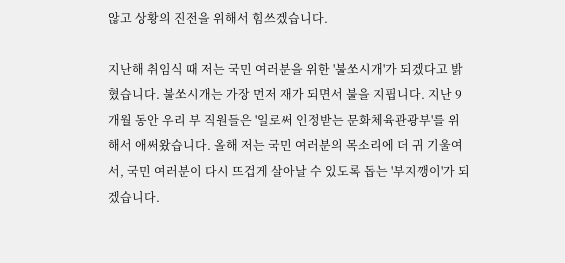않고 상황의 진전을 위해서 힘쓰겠습니다.

지난해 취임식 때 저는 국민 여러분을 위한 '불쏘시개'가 되겠다고 밝혔습니다. 불쏘시개는 가장 먼저 재가 되면서 불을 지핍니다. 지난 9개월 동안 우리 부 직원들은 '일로써 인정받는 문화체육관광부'를 위해서 애써왔습니다. 올해 저는 국민 여러분의 목소리에 더 귀 기울여서, 국민 여러분이 다시 뜨겁게 살아날 수 있도록 돕는 '부지깽이'가 되겠습니다.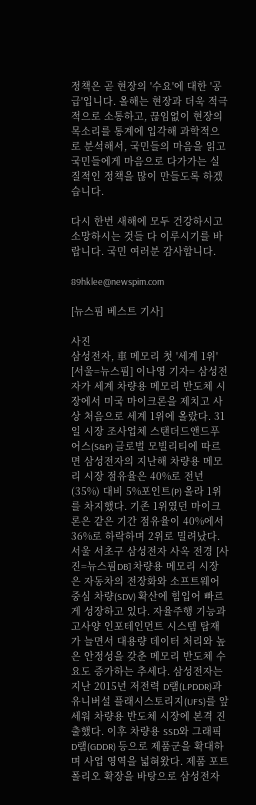정책은 곧 현장의 '수요'에 대한 '공급'입니다. 올해는 현장과 더욱 적극적으로 소통하고, 끊임없이 현장의 목소리를 통계에 입각해 과학적으로 분석해서, 국민들의 마음을 읽고 국민들에게 마음으로 다가가는 실질적인 정책을 많이 만들도록 하겠습니다.

다시 한번 새해에 모두 건강하시고 소망하시는 것들 다 이루시기를 바랍니다. 국민 여러분 감사합니다.

89hklee@newspim.com

[뉴스핌 베스트 기사]

사진
삼성전자, 車 메모리 첫 '세계 1위' [서울=뉴스핌] 이나영 기자= 삼성전자가 세계 차량용 메모리 반도체 시장에서 미국 마이크론을 제치고 사상 처음으로 세계 1위에 올랐다. 31일 시장 조사업체 스탠더드앤드푸어스(S&P) 글로벌 모빌리티에 따르면 삼성전자의 지난해 차량용 메모리 시장 점유율은 40%로 전년(35%) 대비 5%포인트(P) 올라 1위를 차지했다. 기존 1위였던 마이크론은 같은 기간 점유율이 40%에서 36%로 하락하며 2위로 밀려났다. 서울 서초구 삼성전자 사옥 전경 [사진=뉴스핌DB] 차량용 메모리 시장은 자동차의 전장화와 소프트웨어 중심 차량(SDV) 확산에 힘입어 빠르게 성장하고 있다. 자율주행 기능과 고사양 인포테인먼트 시스템 탑재가 늘면서 대용량 데이터 처리와 높은 안정성을 갖춘 메모리 반도체 수요도 증가하는 추세다. 삼성전자는 지난 2015년 저전력 D램(LPDDR)과 유니버설 플래시스토리지(UFS)를 앞세워 차량용 반도체 시장에 본격 진출했다. 이후 차량용 SSD와 그래픽 D램(GDDR) 등으로 제품군을 확대하며 사업 영역을 넓혀왔다. 제품 포트폴리오 확장을 바탕으로 삼성전자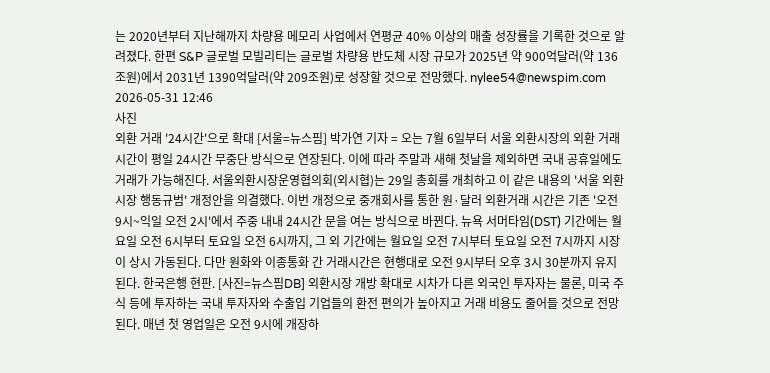는 2020년부터 지난해까지 차량용 메모리 사업에서 연평균 40% 이상의 매출 성장률을 기록한 것으로 알려졌다. 한편 S&P 글로벌 모빌리티는 글로벌 차량용 반도체 시장 규모가 2025년 약 900억달러(약 136조원)에서 2031년 1390억달러(약 209조원)로 성장할 것으로 전망했다. nylee54@newspim.com 2026-05-31 12:46
사진
외환 거래 '24시간'으로 확대 [서울=뉴스핌] 박가연 기자 = 오는 7월 6일부터 서울 외환시장의 외환 거래시간이 평일 24시간 무중단 방식으로 연장된다. 이에 따라 주말과 새해 첫날을 제외하면 국내 공휴일에도 거래가 가능해진다. 서울외환시장운영협의회(외시협)는 29일 총회를 개최하고 이 같은 내용의 '서울 외환시장 행동규범' 개정안을 의결했다. 이번 개정으로 중개회사를 통한 원·달러 외환거래 시간은 기존 '오전 9시~익일 오전 2시'에서 주중 내내 24시간 문을 여는 방식으로 바뀐다. 뉴욕 서머타임(DST) 기간에는 월요일 오전 6시부터 토요일 오전 6시까지, 그 외 기간에는 월요일 오전 7시부터 토요일 오전 7시까지 시장이 상시 가동된다. 다만 원화와 이종통화 간 거래시간은 현행대로 오전 9시부터 오후 3시 30분까지 유지된다. 한국은행 현판. [사진=뉴스핌DB] 외환시장 개방 확대로 시차가 다른 외국인 투자자는 물론, 미국 주식 등에 투자하는 국내 투자자와 수출입 기업들의 환전 편의가 높아지고 거래 비용도 줄어들 것으로 전망된다. 매년 첫 영업일은 오전 9시에 개장하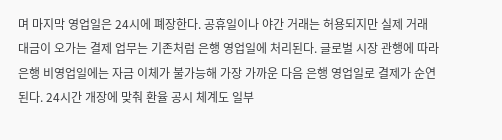며 마지막 영업일은 24시에 폐장한다. 공휴일이나 야간 거래는 허용되지만 실제 거래 대금이 오가는 결제 업무는 기존처럼 은행 영업일에 처리된다. 글로벌 시장 관행에 따라 은행 비영업일에는 자금 이체가 불가능해 가장 가까운 다음 은행 영업일로 결제가 순연된다. 24시간 개장에 맞춰 환율 공시 체계도 일부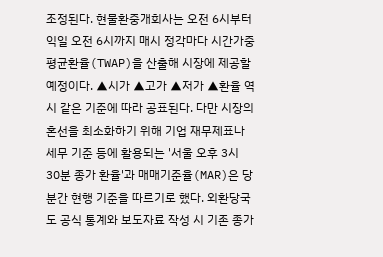조정된다. 현물환중개회사는 오전 6시부터 익일 오전 6시까지 매시 정각마다 시간가중평균환율(TWAP)을 산출해 시장에 제공할 예정이다. ▲시가 ▲고가 ▲저가 ▲환율 역시 같은 기준에 따라 공표된다. 다만 시장의 혼선을 최소화하기 위해 기업 재무제표나 세무 기준 등에 활용되는 '서울 오후 3시 30분 종가 환율'과 매매기준율(MAR)은 당분간 현행 기준을 따르기로 했다. 외환당국도 공식 통계와 보도자료 작성 시 기존 종가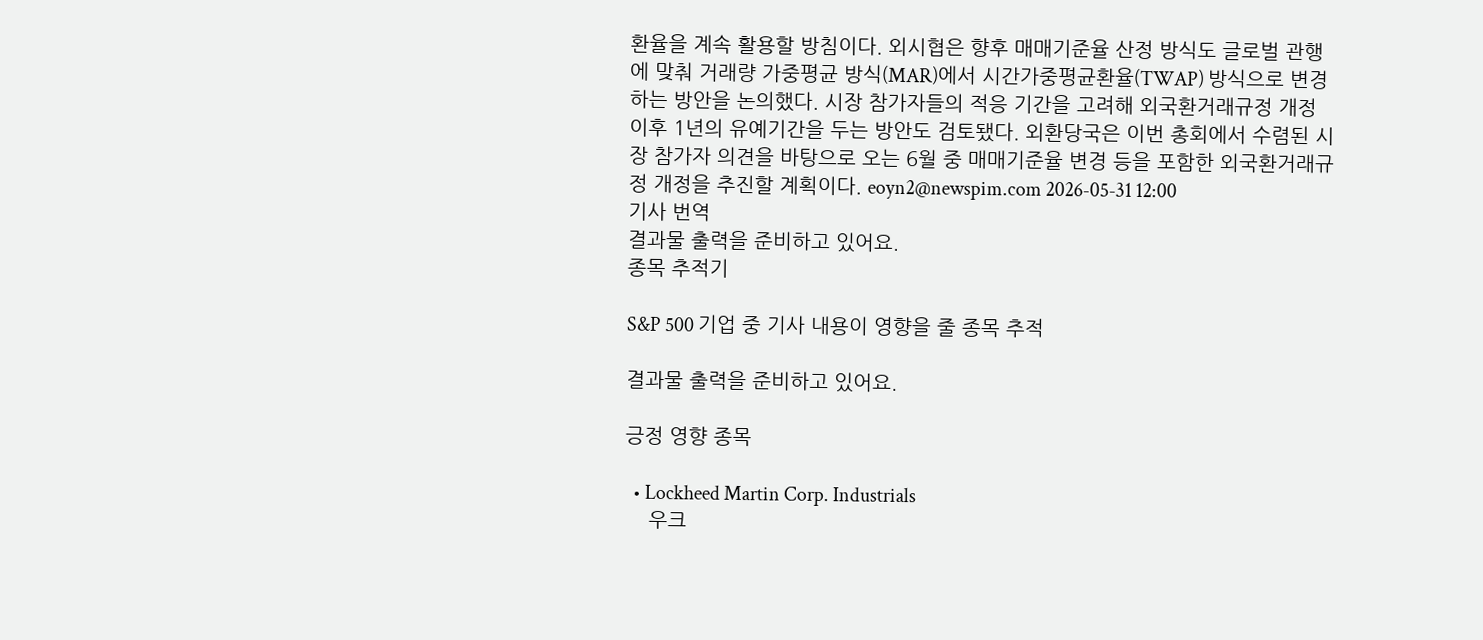환율을 계속 활용할 방침이다. 외시협은 향후 매매기준율 산정 방식도 글로벌 관행에 맞춰 거래량 가중평균 방식(MAR)에서 시간가중평균환율(TWAP) 방식으로 변경하는 방안을 논의했다. 시장 참가자들의 적응 기간을 고려해 외국환거래규정 개정 이후 1년의 유예기간을 두는 방안도 검토됐다. 외환당국은 이번 총회에서 수렴된 시장 참가자 의견을 바탕으로 오는 6월 중 매매기준율 변경 등을 포함한 외국환거래규정 개정을 추진할 계획이다. eoyn2@newspim.com 2026-05-31 12:00
기사 번역
결과물 출력을 준비하고 있어요.
종목 추적기

S&P 500 기업 중 기사 내용이 영향을 줄 종목 추적

결과물 출력을 준비하고 있어요.

긍정 영향 종목

  • Lockheed Martin Corp. Industrials
    우크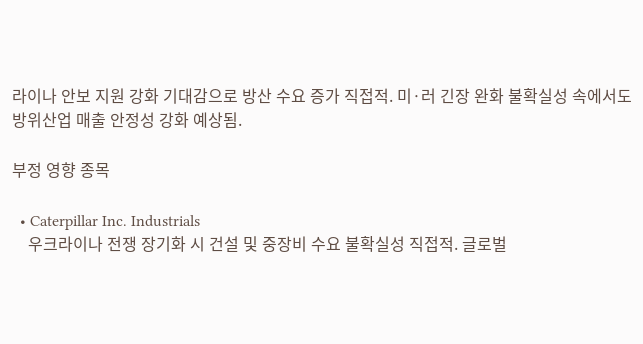라이나 안보 지원 강화 기대감으로 방산 수요 증가 직접적. 미·러 긴장 완화 불확실성 속에서도 방위산업 매출 안정성 강화 예상됨.

부정 영향 종목

  • Caterpillar Inc. Industrials
    우크라이나 전쟁 장기화 시 건설 및 중장비 수요 불확실성 직접적. 글로벌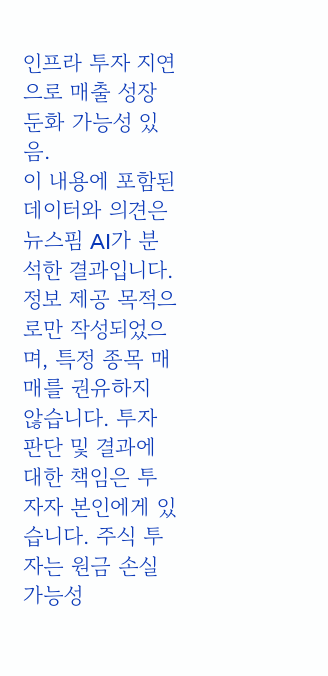인프라 투자 지연으로 매출 성장 둔화 가능성 있음.
이 내용에 포함된 데이터와 의견은 뉴스핌 AI가 분석한 결과입니다. 정보 제공 목적으로만 작성되었으며, 특정 종목 매매를 권유하지 않습니다. 투자 판단 및 결과에 대한 책임은 투자자 본인에게 있습니다. 주식 투자는 원금 손실 가능성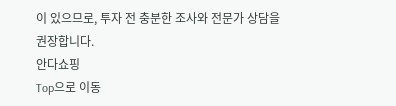이 있으므로, 투자 전 충분한 조사와 전문가 상담을 권장합니다.
안다쇼핑
Top으로 이동